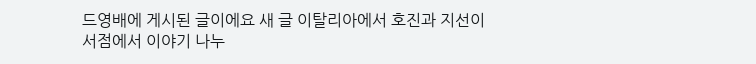드영배에 게시된 글이에요 새 글 이탈리아에서 호진과 지선이 서점에서 이야기 나누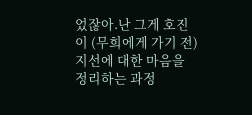었잖아.난 그게 호진이 (무희에게 가기 전) 지선에 대한 마음을 정리하는 과정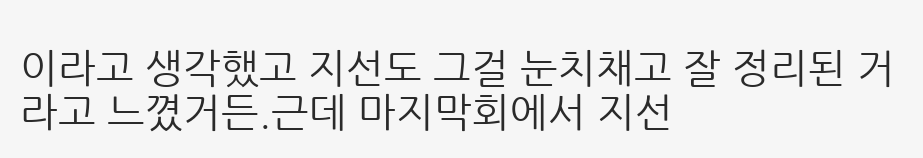이라고 생각했고 지선도 그걸 눈치채고 잘 정리된 거라고 느꼈거든.근데 마지막회에서 지선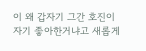이 왜 갑자기 그간 호진이 자기 좋아한거냐고 새롭게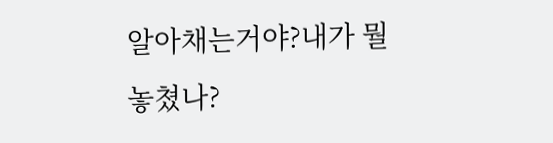알아채는거야?내가 뭘 놓쳤나?